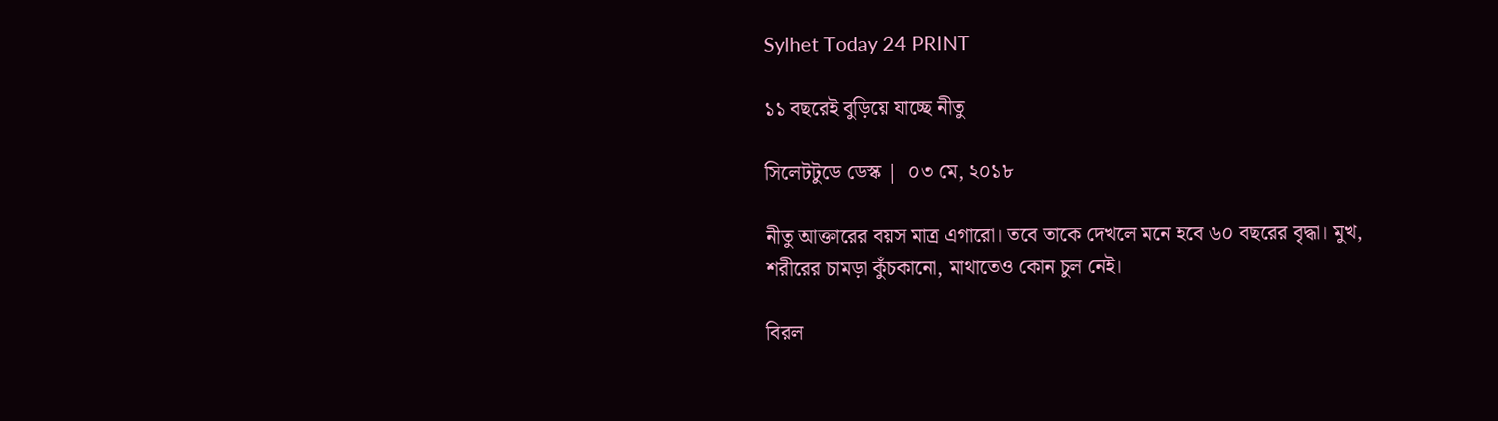Sylhet Today 24 PRINT

১১ বছরেই বুড়িয়ে যাচ্ছে নীতু

সিলেটটুডে ডেস্ক |  ০৩ মে, ২০১৮

নীতু আক্তারের বয়স মাত্র এগারো। তবে তাকে দেখলে মনে হবে ৬০ বছরের বৃদ্ধা। মুখ, শরীরের চামড়া কুঁচকানো, মাথাতেও কোন চুল নেই।

বিরল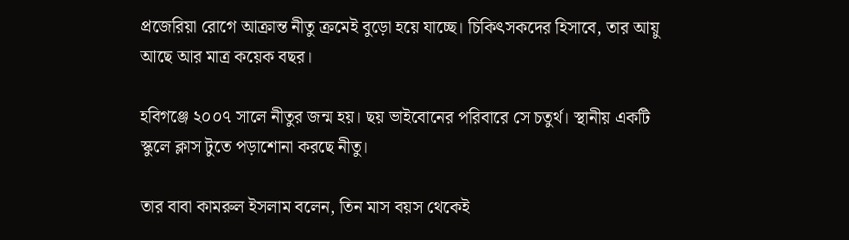প্রজেরিয়া রোগে আক্রান্ত নীতু ক্রমেই বুড়ো হয়ে যাচ্ছে। চিকিৎসকদের হিসাবে, তার আয়ু আছে আর মাত্র কয়েক বছর।

হবিগঞ্জে ২০০৭ সালে নীতুর জন্ম হয়। ছয় ভাইবোনের পরিবারে সে চতুর্থ। স্থানীয় একটি স্কুলে ক্লাস টুতে পড়াশোনা করছে নীতু।

তার বাবা কামরুল ইসলাম বলেন, তিন মাস বয়স থেকেই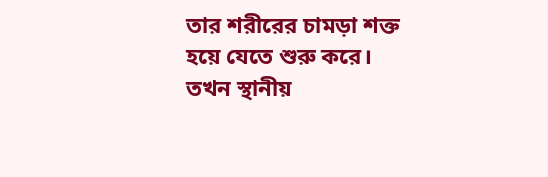তার শরীরের চামড়া শক্ত হয়ে যেতে শুরু করে। তখন স্থানীয়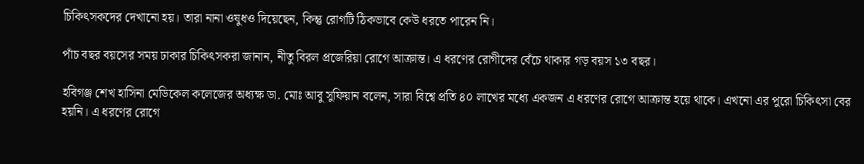চিকিৎসকদের দেখানো হয়। তারা নানা ওষুধও দিয়েছেন, কিন্তু রোগটি ঠিকভাবে কেউ ধরতে পারেন নি।

পাঁচ বছর বয়সের সময় ঢাকার চিকিৎসকরা জানান, নীতু বিরল প্রজেরিয়া রোগে আক্রান্ত। এ ধরণের রোগীদের বেঁচে থাকার গড় বয়স ১৩ বছর।

হবিগঞ্জ শেখ হাসিনা মেডিকেল কলেজের অধ্যক্ষ ডা. মোঃ আবু সুফিয়ান বলেন, সারা বিশ্বে প্রতি ৪০ লাখের মধ্যে একজন এ ধরণের রোগে আক্রান্ত হয়ে থাকে। এখনো এর পুরো চিকিৎসা বের হয়নি। এ ধরণের রোগে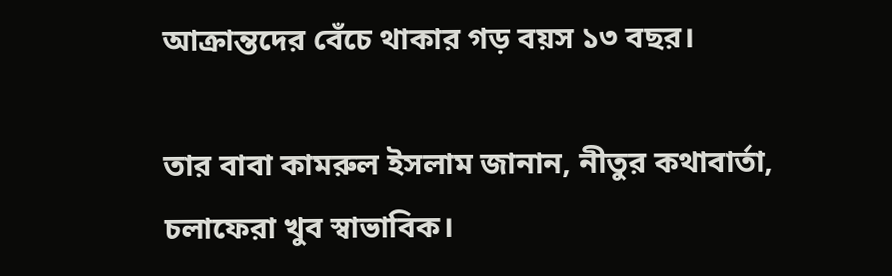আক্রান্তদের বেঁচে থাকার গড় বয়স ১৩ বছর।

তার বাবা কামরুল ইসলাম জানান, নীতুর কথাবার্তা, চলাফেরা খুব স্বাভাবিক।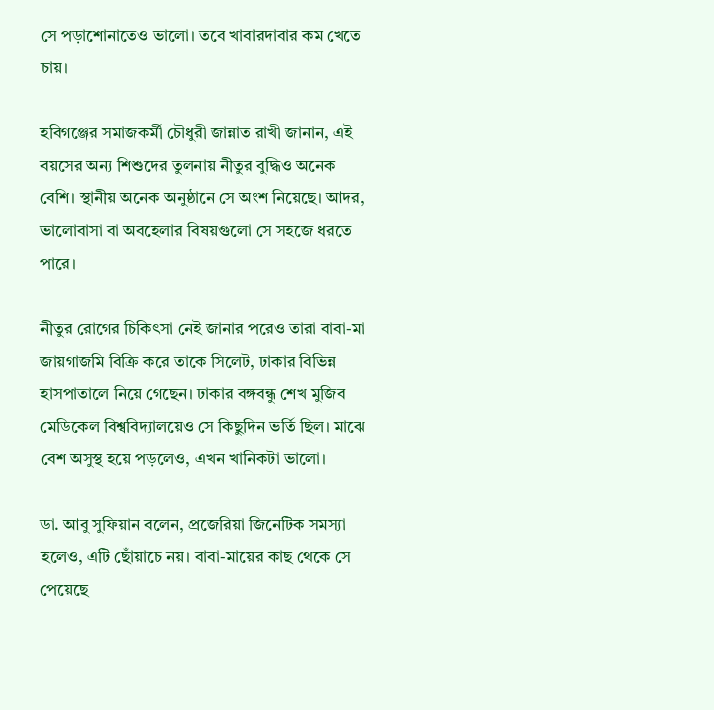সে পড়াশোনাতেও ভালো। তবে খাবারদাবার কম খেতে চায়।

হবিগঞ্জের সমাজকর্মী চৌধুরী জান্নাত রাখী জানান, এই বয়সের অন্য শিশুদের তুলনায় নীতুর বুদ্ধিও অনেক বেশি। স্থানীয় অনেক অনুষ্ঠানে সে অংশ নিয়েছে। আদর, ভালোবাসা বা অবহেলার বিষয়গুলো সে সহজে ধরতে পারে।

নীতুর রোগের চিকিৎসা নেই জানার পরেও তারা বাবা-মা জায়গাজমি বিক্রি করে তাকে সিলেট, ঢাকার বিভিন্ন হাসপাতালে নিয়ে গেছেন। ঢাকার বঙ্গবন্ধু শেখ মুজিব মেডিকেল বিশ্ববিদ্যালয়েও সে কিছুদিন ভর্তি ছিল। মাঝে বেশ অসুস্থ হয়ে পড়লেও, এখন খানিকটা ভালো।

ডা. আবু সুফিয়ান বলেন, প্রজেরিয়া জিনেটিক সমস্যা হলেও, এটি ছোঁয়াচে নয়। বাবা-মায়ের কাছ থেকে সে পেয়েছে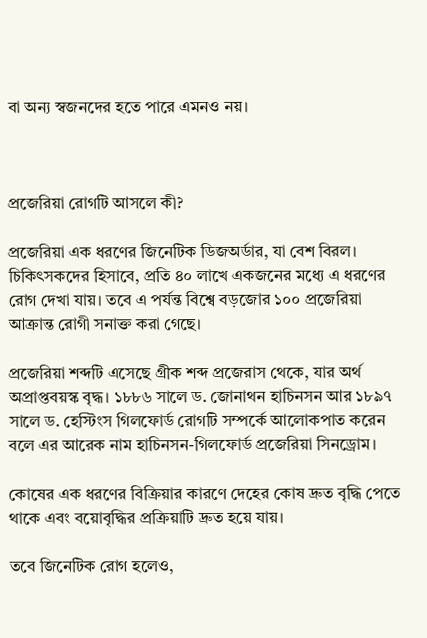বা অন্য স্বজনদের হতে পারে এমনও নয়।



প্রজেরিয়া রোগটি আসলে কী?

প্রজেরিয়া এক ধরণের জিনেটিক ডিজঅর্ডার, যা বেশ বিরল। চিকিৎসকদের হিসাবে, প্রতি ৪০ লাখে একজনের মধ্যে এ ধরণের রোগ দেখা যায়। তবে এ পর্যন্ত বিশ্বে বড়জোর ১০০ প্রজেরিয়া আক্রান্ত রোগী সনাক্ত করা গেছে।

প্রজেরিয়া শব্দটি এসেছে গ্রীক শব্দ প্রজেরাস থেকে, যার অর্থ অপ্রাপ্তবয়স্ক বৃদ্ধ। ১৮৮৬ সালে ড. জোনাথন হাচিনসন আর ১৮৯৭ সালে ড. হেস্টিংস গিলফোর্ড রোগটি সম্পর্কে আলোকপাত করেন বলে এর আরেক নাম হাচিনসন-গিলফোর্ড প্রজেরিয়া সিনড্রোম।

কোষের এক ধরণের বিক্রিয়ার কারণে দেহের কোষ দ্রুত বৃদ্ধি পেতে থাকে এবং বয়োবৃদ্ধির প্রক্রিয়াটি দ্রুত হয়ে যায়।

তবে জিনেটিক রোগ হলেও,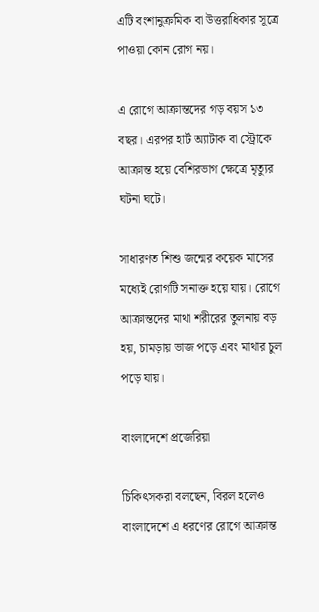এটি বংশানুক্রমিক বা উত্তরাধিকার সূত্রে পাওয়া কোন রোগ নয়।

এ রোগে আক্রান্তদের গড় বয়স ১৩ বছর। এরপর হার্ট অ্যাটাক বা স্ট্রোকে আক্রান্ত হয়ে বেশিরভাগ ক্ষেত্রে মৃত্যুর ঘটনা ঘটে।

সাধারণত শিশু জন্মের কয়েক মাসের মধ্যেই রোগটি সনাক্ত হয়ে যায়। রোগে আক্রান্তদের মাথা শরীরের তুলনায় বড় হয়, চামড়ায় ভাজ পড়ে এবং মাথার চুল পড়ে যায়।

বাংলাদেশে প্রজেরিয়া

চিকিৎসকরা বলছেন, বিরল হলেও বাংলাদেশে এ ধরণের রোগে আক্রান্ত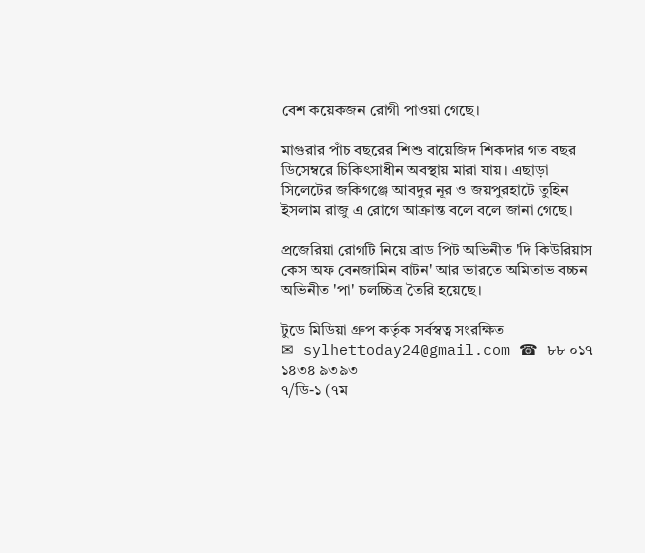বেশ কয়েকজন রোগী পাওয়া গেছে।

মাগুরার পাঁচ বছরের শিশু বায়েজিদ শিকদার গত বছর ডিসেম্বরে চিকিৎসাধীন অবস্থায় মারা যায়। এছাড়া সিলেটের জকিগঞ্জে আবদুর নূর ও জয়পুরহাটে তুহিন ইসলাম রাজু এ রোগে আক্রান্ত বলে বলে জানা গেছে।

প্রজেরিয়া রোগটি নিয়ে ব্রাড পিট অভিনীত 'দি কিউরিয়াস কেস অফ বেনজামিন বাটন' আর ভারতে অমিতাভ বচ্চন অভিনীত 'পা' চলচ্চিত্র তৈরি হয়েছে।

টুডে মিডিয়া গ্রুপ কর্তৃক সর্বস্বত্ব সংরক্ষিত
✉ sylhettoday24@gmail.com ☎ ৮৮ ০১৭ ১৪৩৪ ৯৩৯৩
৭/ডি-১ (৭ম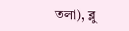তলা), ব্লু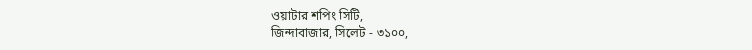ওয়াটার শপিং সিটি,
জিন্দাবাজার, সিলেট - ৩১০০,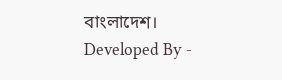বাংলাদেশ।
Developed By -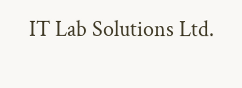IT Lab Solutions Ltd.